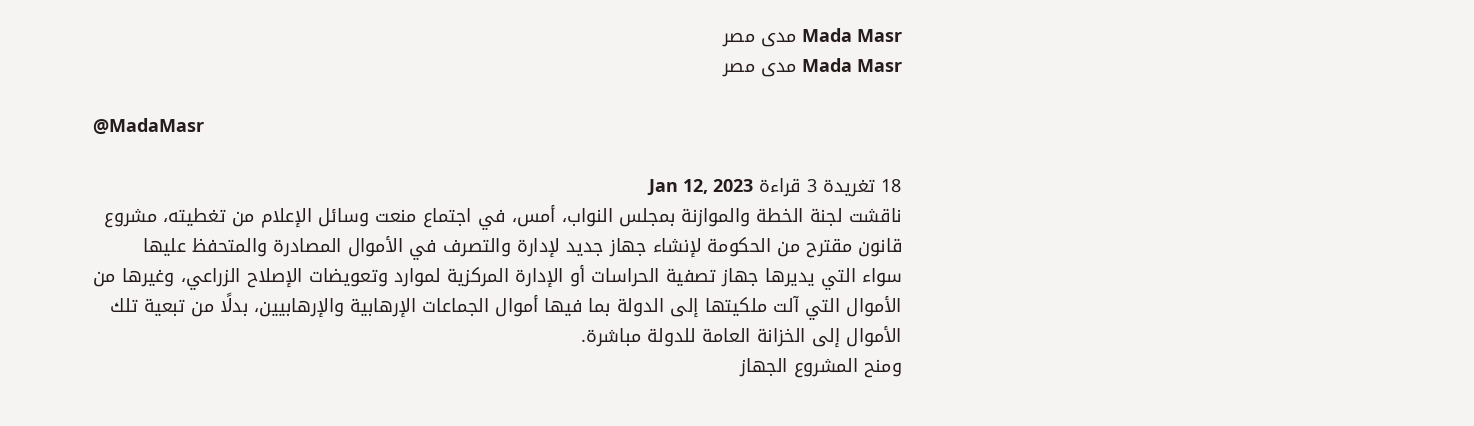Mada Masr مدى مصر
Mada Masr مدى مصر

@MadaMasr

18 تغريدة 3 قراءة Jan 12, 2023
ناقشت لجنة الخطة والموازنة بمجلس النواب، أمس، في اجتماع منعت وسائل الإعلام من تغطيته، مشروع قانون مقترح من الحكومة لإنشاء جهاز جديد لإدارة والتصرف في الأموال المصادرة والمتحفظ عليها
سواء التي يديرها جهاز تصفية الحراسات أو الإدارة المركزية لموارد وتعويضات الإصلاح الزراعي، وغيرها من الأموال التي آلت ملكيتها إلى الدولة بما فيها أموال الجماعات الإرهابية والإرهابيين، بدلًا من تبعية تلك الأموال إلى الخزانة العامة للدولة مباشرة.
ومنح المشروع الجهاز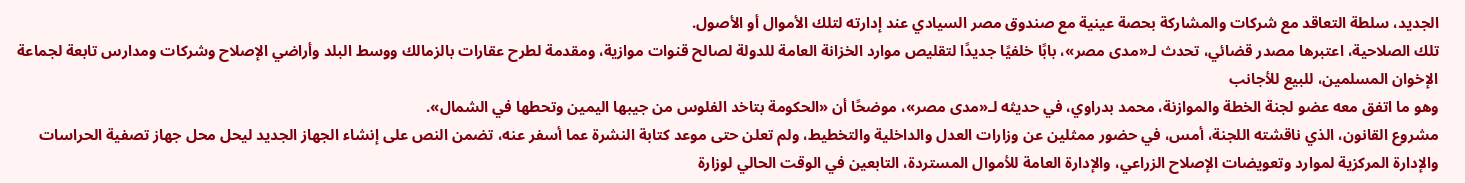الجديد، سلطة التعاقد مع شركات والمشاركة بحصة عينية مع صندوق مصر السيادي عند إدارته لتلك الأموال أو الأصول.
تلك الصلاحية، اعتبرها مصدر قضائي، تحدث لـ«مدى مصر»، بابًا خلفيًا جديدًا لتقليص موارد الخزانة العامة للدولة لصالح قنوات موازية، ومقدمة لطرح عقارات بالزمالك ووسط البلد وأراضي الإصلاح وشركات ومدارس تابعة لجماعة الإخوان المسلمين، للبيع للأجانب
وهو ما اتفق معه عضو لجنة الخطة والموازنة، محمد بدراوي، في حديثه لـ«مدى مصر»، موضحًا أن «الحكومة بتاخد الفلوس من جيبها اليمين وتحطها في الشمال».
مشروع القانون، الذي ناقشته اللجنة، أمس، في حضور ممثلين عن وزارات العدل والداخلية والتخطيط، ولم تعلن حتى موعد كتابة النشرة عما أسفر عنه، تضمن النص على إنشاء الجهاز الجديد ليحل محل جهاز تصفية الحراسات
والإدارة المركزية لموارد وتعويضات الإصلاح الزراعي، والإدارة العامة للأموال المستردة، التابعين في الوقت الحالي لوزارة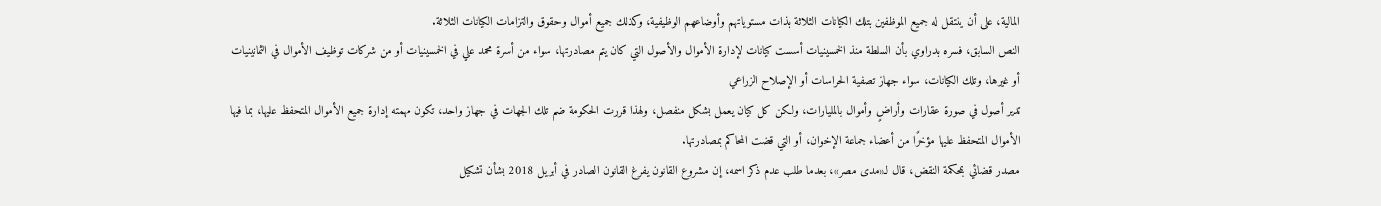المالية، على أن ينتقل له جميع الموظفين بتلك الكيانات الثلاثة بذات مستوياتهم وأوضاعهم الوظيفية، وكذلك جميع أموال وحقوق والتزامات الكيانات الثلاثة.
النص السابق، فسره بدراوي بأن السلطة منذ الخمسينيات أسست كيانات لإدارة الأموال والأصول التي كان يتم مصادرتها، سواء من أسرة محمد علي في الخمسينيات أو من شركات توظيف الأموال في الثمانينيات أو غيرها، وتلك الكيانات، سواء جهاز تصفية الحراسات أو الإصلاح الزراعي
تدير أصول في صورة عقارات وأراضٍ وأموال بالمليارات، ولكن كل كيان يعمل بشكل منفصل، ولهذا قررت الحكومة ضم تلك الجهات في جهاز واحد، تكون مهمته إدارة جميع الأموال المتحفظ عليها، بما فيها الأموال المتحفظ عليها مؤخرًا من أعضاء جماعة الإخوان، أو التي قضت المحاكم بمصادرتها.
مصدر قضائي بمحكمة النقض، قال لـ«مدى مصر»، بعدما طلب عدم ذكر اسمه، إن مشروع القانون يفرغ القانون الصادر في أبريل 2018 بشأن تشكيل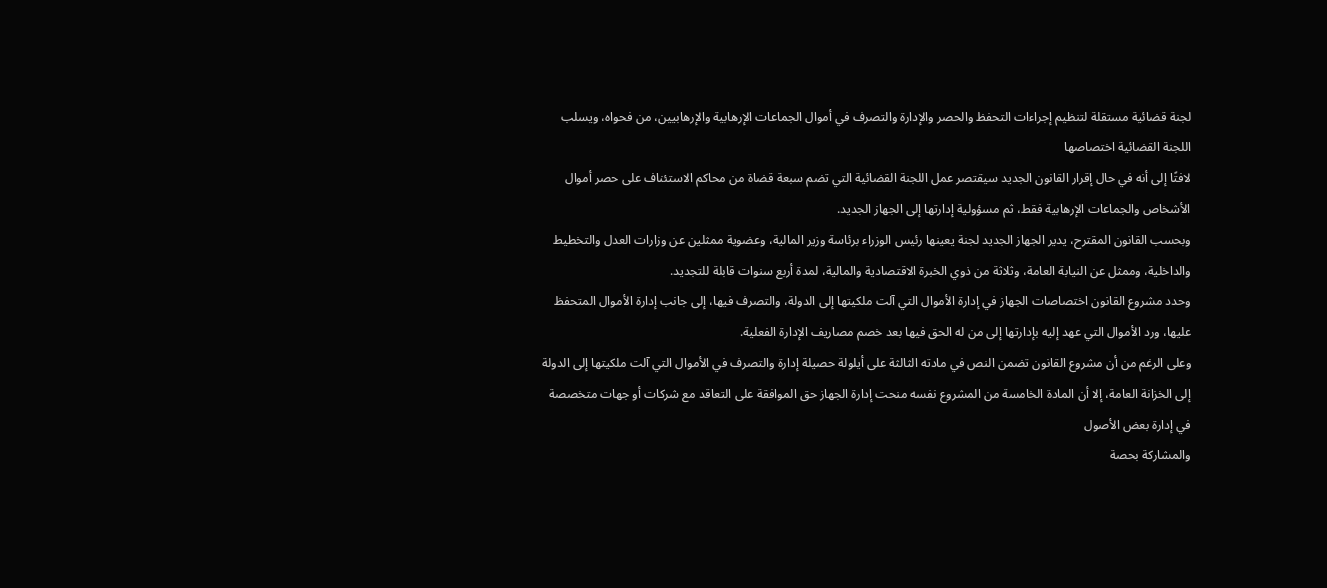لجنة قضائية مستقلة لتنظيم إجراءات التحفظ والحصر والإدارة والتصرف في أموال الجماعات الإرهابية والإرهابيين، من فحواه، ويسلب اللجنة القضائية اختصاصها
لافتًا إلى أنه في حال إقرار القانون الجديد سيقتصر عمل اللجنة القضائية التي تضم سبعة قضاة من محاكم الاستئناف على حصر أموال الأشخاص والجماعات الإرهابية فقط، ثم مسؤولية إدارتها إلى الجهاز الجديد.
وبحسب القانون المقترح، يدير الجهاز الجديد لجنة يعينها رئيس الوزراء برئاسة وزير المالية، وعضوية ممثلين عن وزارات العدل والتخطيط والداخلية، وممثل عن النيابة العامة، وثلاثة من ذوي الخبرة الاقتصادية والمالية، لمدة أربع سنوات قابلة للتجديد.
وحدد مشروع القانون اختصاصات الجهاز في إدارة الأموال التي آلت ملكيتها إلى الدولة، والتصرف فيها، إلى جانب إدارة الأموال المتحفظ عليها، ورد الأموال التي عهد إليه بإدارتها إلى من له الحق فيها بعد خصم مصاريف الإدارة الفعلية.
وعلى الرغم من أن مشروع القانون تضمن النص في مادته الثالثة على أيلولة حصيلة إدارة والتصرف في الأموال التي آلت ملكيتها إلى الدولة إلى الخزانة العامة، إلا أن المادة الخامسة من المشروع نفسه منحت إدارة الجهاز حق الموافقة على التعاقد مع شركات أو جهات متخصصة في إدارة بعض الأصول
والمشاركة بحصة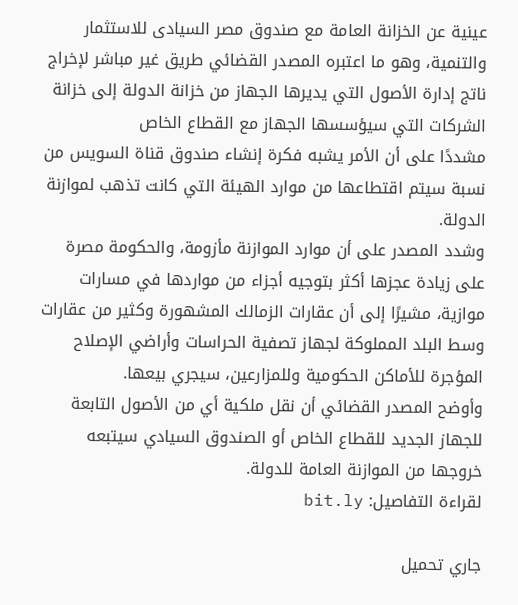عينية عن الخزانة العامة مع صندوق مصر السيادى للاستثمار والتنمية، وهو ما اعتبره المصدر القضائي طريق غير مباشر لإخراج ناتج إدارة الأصول التي يديرها الجهاز من خزانة الدولة إلى خزانة الشركات التي سيؤسسها الجهاز مع القطاع الخاص
مشددًا على أن الأمر يشبه فكرة إنشاء صندوق قناة السويس من نسبة سيتم اقتطاعها من موارد الهيئة التي كانت تذهب لموازنة الدولة.
وشدد المصدر على أن موارد الموازنة مأزومة، والحكومة مصرة على زيادة عجزها أكثر بتوجيه أجزاء من مواردها في مسارات موازية، مشيرًا إلى أن عقارات الزمالك المشهورة وكثير من عقارات وسط البلد المملوكة لجهاز تصفية الحراسات وأراضي الإصلاح المؤجرة للأماكن الحكومية وللمزارعين، سيجري بيعها.
وأوضح المصدر القضائي أن نقل ملكية أي من الأصول التابعة للجهاز الجديد للقطاع الخاص أو الصندوق السيادي سيتبعه خروجها من الموازنة العامة للدولة.
لقراءة التفاصيل: bit.ly

جاري تحميل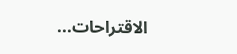الاقتراحات...